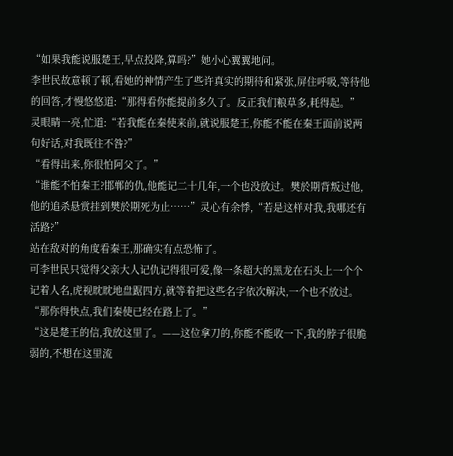“如果我能说服楚王,早点投降,算吗?”她小心翼翼地问。
李世民故意顿了顿,看她的神情产生了些许真实的期待和紧张,屏住呼吸,等待他的回答,才慢悠悠道:“那得看你能提前多久了。反正我们粮草多,耗得起。”
灵眼睛一亮,忙道:“若我能在秦使来前,就说服楚王,你能不能在秦王面前说两句好话,对我既往不咎?”
“看得出来,你很怕阿父了。”
“谁能不怕秦王?邯郸的仇,他能记二十几年,一个也没放过。樊於期背叛过他,他的追杀悬赏挂到樊於期死为止……”灵心有余悸,“若是这样对我,我哪还有活路?”
站在敌对的角度看秦王,那确实有点恐怖了。
可李世民只觉得父亲大人记仇记得很可爱,像一条超大的黑龙在石头上一个个记着人名,虎视眈眈地盘踞四方,就等着把这些名字依次解决,一个也不放过。
“那你得快点,我们秦使已经在路上了。”
“这是楚王的信,我放这里了。——这位拿刀的,你能不能收一下,我的脖子很脆弱的,不想在这里流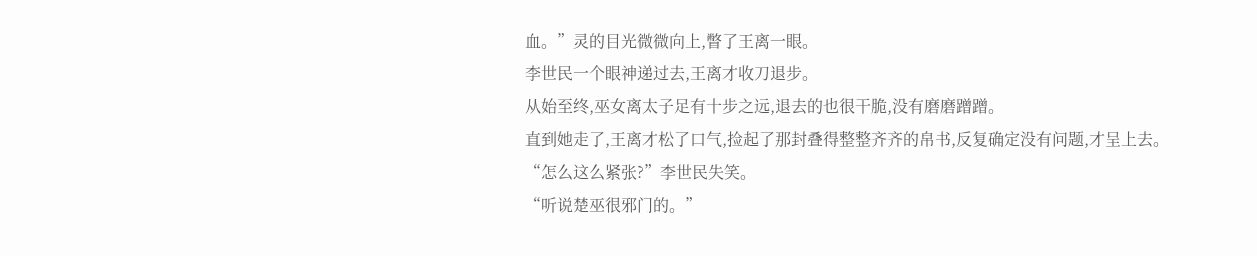血。”灵的目光微微向上,瞥了王离一眼。
李世民一个眼神递过去,王离才收刀退步。
从始至终,巫女离太子足有十步之远,退去的也很干脆,没有磨磨蹭蹭。
直到她走了,王离才松了口气,捡起了那封叠得整整齐齐的帛书,反复确定没有问题,才呈上去。
“怎么这么紧张?”李世民失笑。
“听说楚巫很邪门的。”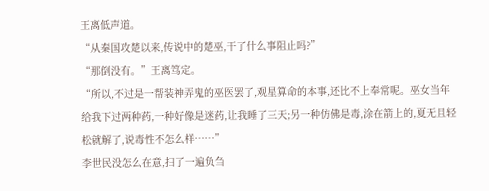王离低声道。
“从秦国攻楚以来,传说中的楚巫,干了什么事阻止吗?”
“那倒没有。”王离笃定。
“所以,不过是一帮装神弄鬼的巫医罢了,观星算命的本事,还比不上奉常呢。巫女当年给我下过两种药,一种好像是迷药,让我睡了三天;另一种仿佛是毒,涂在箭上的,夏无且轻松就解了,说毒性不怎么样……”
李世民没怎么在意,扫了一遍负刍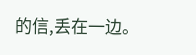的信,丢在一边。